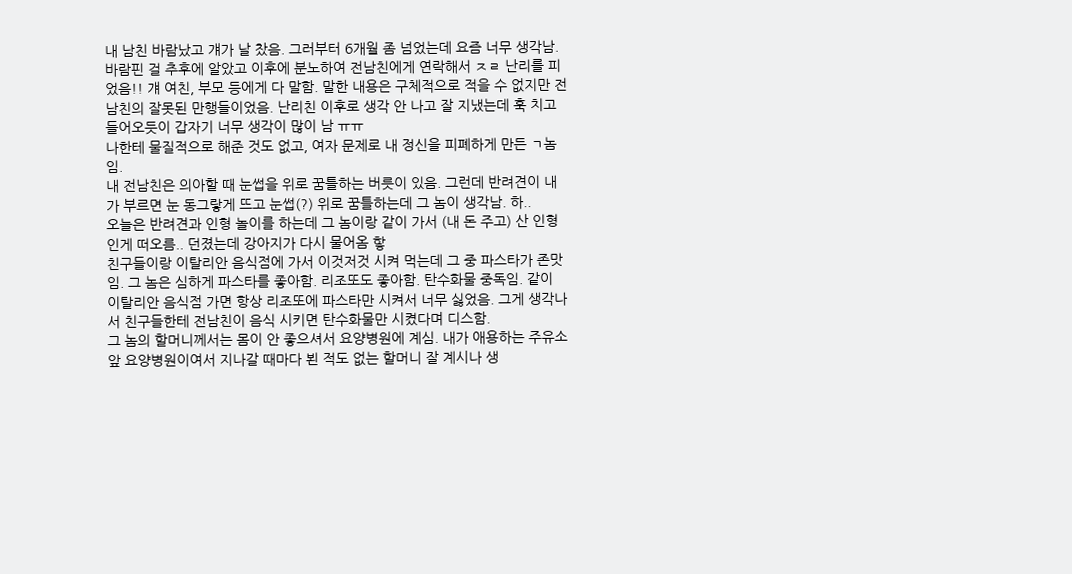내 남친 바람났고 걔가 날 찼음. 그러부터 6개월 좀 넘었는데 요즘 너무 생각남.
바람핀 걸 추후에 알았고 이후에 분노하여 전남친에게 연락해서 ㅈㄹ 난리를 피었음!! 걔 여친, 부모 등에게 다 말함. 말한 내용은 구체적으로 적을 수 없지만 전남친의 잘못된 만행들이었음. 난리친 이후로 생각 안 나고 잘 지냈는데 훅 치고 들어오듯이 갑자기 너무 생각이 많이 남 ㅠㅠ
나한테 물질적으로 해준 것도 없고, 여자 문제로 내 정신을 피폐하게 만든 ㄱ놈임.
내 전남친은 의아할 때 눈썹을 위로 꿈틀하는 버릇이 있음. 그런데 반려견이 내가 부르면 눈 동그랗게 뜨고 눈썹(?) 위로 꿈틀하는데 그 놈이 생각남. 하..
오늘은 반려견과 인형 놀이를 하는데 그 놈이랑 같이 가서 (내 돈 주고) 산 인형인게 떠오름.. 던졌는데 강아지가 다시 물어옴 핳
친구들이랑 이탈리안 음식점에 가서 이것저것 시켜 먹는데 그 중 파스타가 존맛임. 그 놈은 심하게 파스타를 좋아함. 리조또도 좋아함. 탄수화물 중독임. 같이 이탈리안 음식점 가면 항상 리조또에 파스타만 시켜서 너무 싫었음. 그게 생각나서 친구들한테 전남친이 음식 시키면 탄수화물만 시켰다며 디스함.
그 놈의 할머니께서는 몸이 안 좋으셔서 요양병원에 계심. 내가 애용하는 주유소 앞 요양병원이여서 지나갈 때마다 뵌 적도 없는 할머니 잘 계시나 생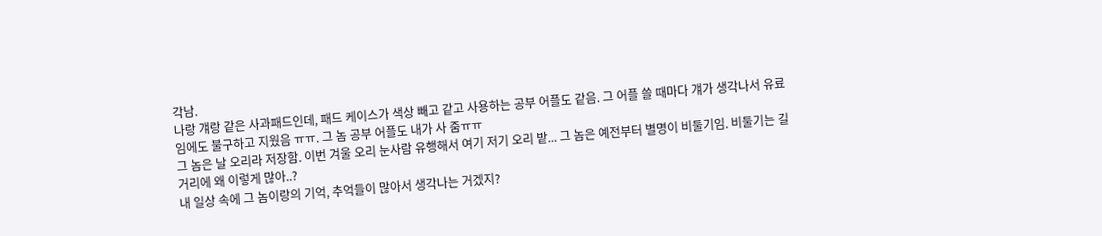각남.
나랑 걔랑 같은 사과패드인데, 패드 케이스가 색상 빼고 같고 사용하는 공부 어플도 같음. 그 어플 쓸 때마다 걔가 생각나서 유료임에도 불구하고 지웠음 ㅠㅠ. 그 놈 공부 어플도 내가 사 줌ㅠㅠ
그 놈은 날 오리라 저장함. 이번 겨울 오리 눈사람 유행해서 여기 저기 오리 밭... 그 놈은 예전부터 별명이 비둘기임. 비둘기는 길거리에 왜 이렇게 많아..?
내 일상 속에 그 놈이랑의 기억, 추억들이 많아서 생각나는 거겠지?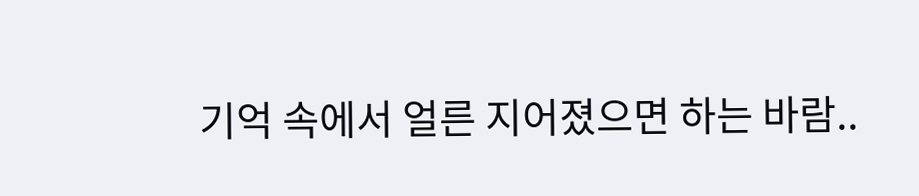기억 속에서 얼른 지어졌으면 하는 바람..